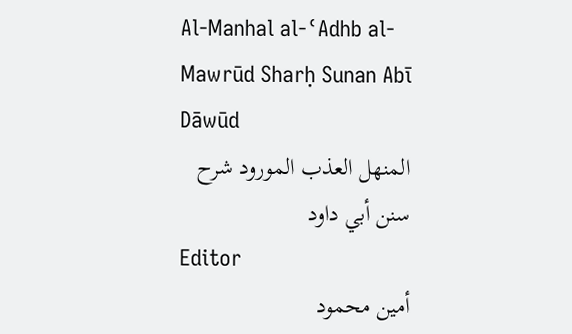Al-Manhal al-ʿAdhb al-Mawrūd Sharḥ Sunan Abī Dāwūd
المنهل العذب المورود شرح سنن أبي داود
Editor
أمين محمود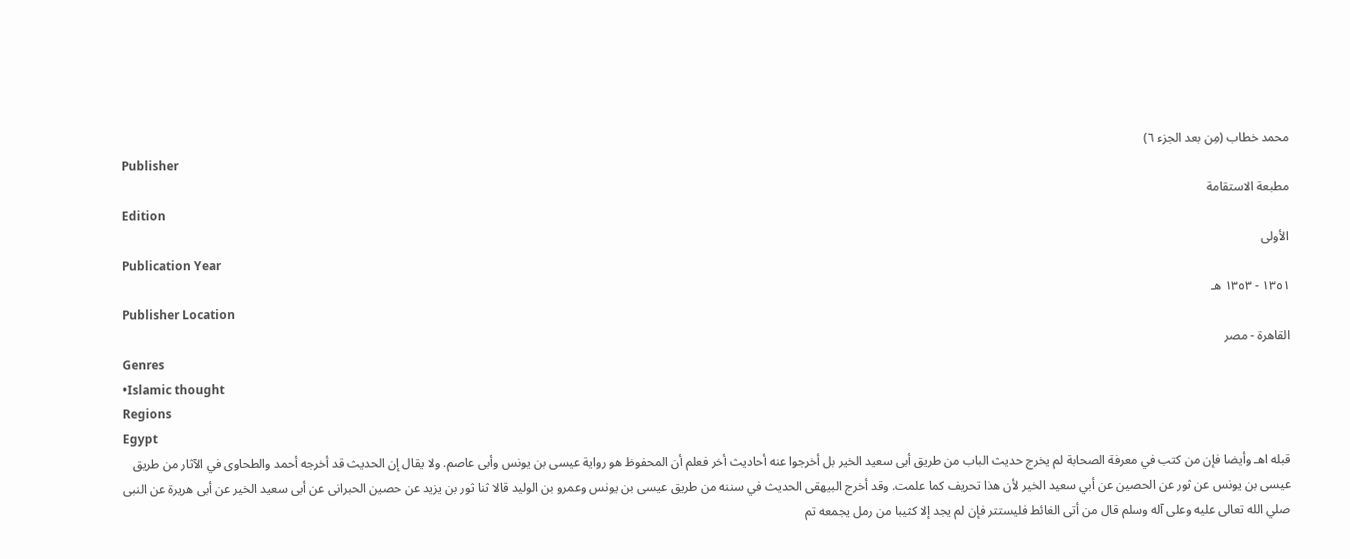محمد خطاب (مِن بعد الجزء ٦)
Publisher
مطبعة الاستقامة
Edition
الأولى
Publication Year
١٣٥١ - ١٣٥٣ هـ
Publisher Location
القاهرة - مصر
Genres
•Islamic thought
Regions
Egypt
قبله اهـ وأيضا فإن من كتب في معرفة الصحابة لم يخرج حديث الباب من طريق أبى سعيد الخير بل أخرجوا عنه أحاديث أخر فعلم أن المحفوظ هو رواية عيسى بن يونس وأبى عاصم. ولا يقال إن الحديث قد أخرجه أحمد والطحاوى في الآثار من طريق عيسى بن يونس عن ثور عن الحصين عن أبي سعيد الخير لأن هذا تحريف كما علمت. وقد أخرج البيهقى الحديث في سننه من طريق عيسى بن يونس وعمرو بن الوليد قالا ثنا ثور بن يزيد عن حصين الحبرانى عن أبى سعيد الخير عن أبى هريرة عن النبى صلي الله تعالى عليه وعلى آله وسلم قال من أتى الغائط فليستتر فإن لم يجد إلا كثيبا من رمل يجمعه تم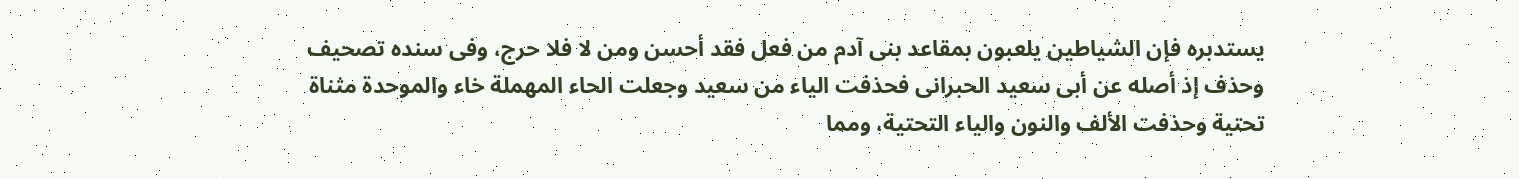يستدبره فإن الشياطين يلعبون بمقاعد بنى آدم من فعل فقد أحسن ومن لا فلا حرج، وفى سنده تصحيف وحذف إذ أصله عن أبى سعيد الحبرانى فحذفت الياء من سعيد وجعلت الحاء المهملة خاء والموحدة مثناة تحتية وحذفت الألف والنون والياء التحتية، ومما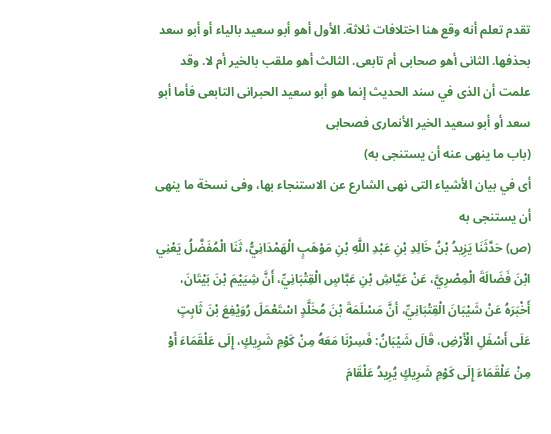تقدم تعلم أنه وقع هنا اختلافات ثلاثة. الأول أهو أبو سعيد بالياء أو أبو سعد بحذفها. الثانى أهو صحابى أم تابعى. الثالث أهو ملقب بالخير أم لا. وقد علمت أن الذى في سند الحديث إنما هو أبو سعيد الحبرانى التابعى فأما أبو سعد أو أبو سعيد الخير الأنمارى فصحابى
(باب ما ينهى عنه أن يستنجى به)
أى في بيان الأشياء التى نهى الشارع عن الاستنجاء بها، وفى نسخة ما ينهى أن يستنجى به
(ص) حَدَّثَنَا يَزِيدُ بْنُ خَالِدِ بْنِ عَبْدِ اللَّهِ بْنِ مَوْهَبٍ الْهَمْدَانِيُّ، ثَنَا الْمُفَضَّلُ يَعْنِي ابْنَ فَضَالَةَ الْمِصْرِيَّ، عَنْ عَيَّاشِ بْنِ عَبَّاسٍ الْقِتْبَانِيِّ، أَنَّ شِيَيْمَ بْنَ بَيْتَانَ، أَخْبَرَهُ عَنْ شَيْبَانَ الْقِتْبَانِيِّ، أنَّ مَسْلَمَةَ بْنَ مُخَلَّدٍ اسْتَعْمَلَ رُوَيْفِعَ بْنَ ثَابِتٍ عَلَى أَسْفَلِ الْأَرْضِ، قَالَ شَيْبَانُ: فَسِرْنَا مَعَهُ مِنْ كَوْمِ شَرِيكٍ، إِلَى عَلْقَمَاءَ أَوْ مِنْ عَلْقَمَاءَ إِلَى كَوْمِ شَرِيكٍ يُرِيدُ عَلْقَامَ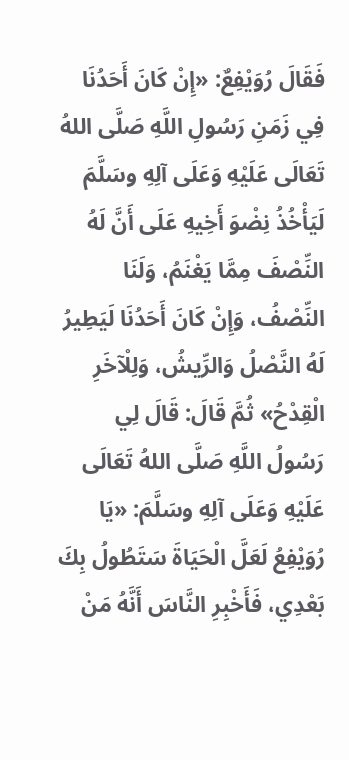فَقَالَ رُوَيْفِعٌ: «إِنْ كَانَ أَحَدُنَا فِي زَمَنِ رَسُولِ اللَّهِ صَلَّى اللهُ تَعَالَى عَلَيْهِ وَعَلَى آلِهِ وسَلَّمَ لَيَأْخُذُ نِضْوَ أَخِيهِ عَلَى أَنَّ لَهُ النِّصْفَ مِمَّا يَغْنَمُ، وَلَنَا النِّصْفُ، وَإِنْ كَانَ أَحَدُنَا لَيَطِيرُ لَهُ النَّصْلُ وَالرِّيشُ، وَلِلْآخَرِ الْقِدْحُ» ثُمَّ قَالَ: قَالَ لِي رَسُولُ اللَّهِ صَلَّى اللهُ تَعَالَى عَلَيْهِ وَعَلَى آلِهِ وسَلَّمَ: «يَا رُوَيْفِعُ لَعَلَّ الْحَيَاةَ سَتَطُولُ بِكَ بَعْدِي، فَأَخْبِرِ النَّاسَ أَنَّهُ مَنْ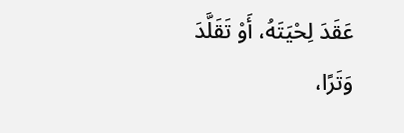عَقَدَ لِحْيَتَهُ، أَوْ تَقَلَّدَ وَتَرًا،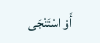أَوْ اسْتَنْجَى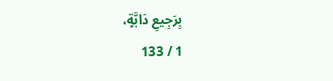بِرَجِيعِ دَابَّةٍ،
1 / 133